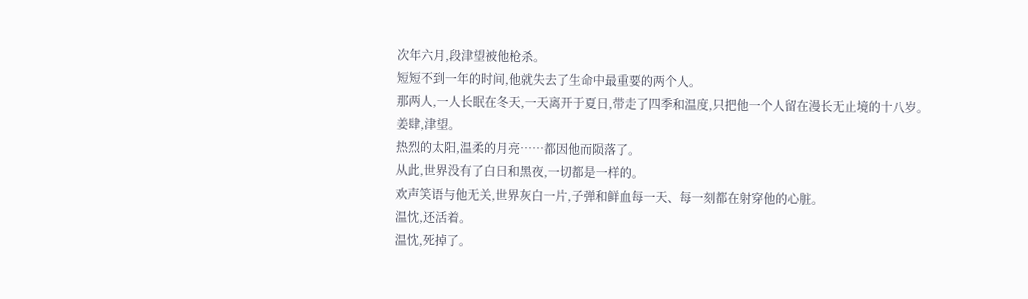次年六月,段津望被他枪杀。
短短不到一年的时间,他就失去了生命中最重要的两个人。
那两人,一人长眠在冬天,一天离开于夏日,带走了四季和温度,只把他一个人留在漫长无止境的十八岁。
姜肆,津望。
热烈的太阳,温柔的月亮……都因他而陨落了。
从此,世界没有了白日和黑夜,一切都是一样的。
欢声笑语与他无关,世界灰白一片,子弹和鲜血每一天、每一刻都在射穿他的心脏。
温忱,还活着。
温忱,死掉了。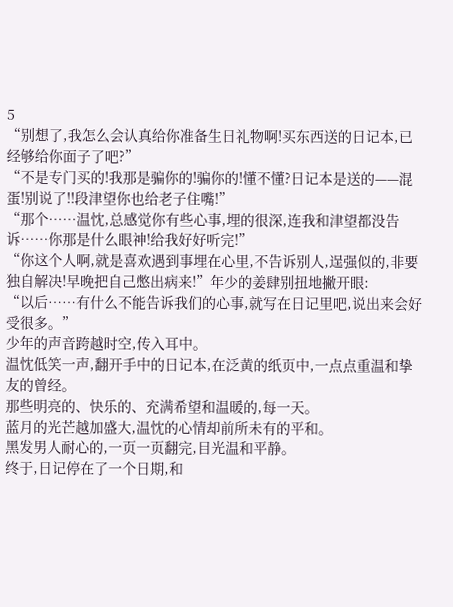5
“别想了,我怎么会认真给你准备生日礼物啊!买东西送的日记本,已经够给你面子了吧?”
“不是专门买的!我那是骗你的!骗你的!懂不懂?日记本是送的——混蛋!别说了!!段津望你也给老子住嘴!”
“那个……温忱,总感觉你有些心事,埋的很深,连我和津望都没告诉……你那是什么眼神!给我好好听完!”
“你这个人啊,就是喜欢遇到事埋在心里,不告诉别人,逞强似的,非要独自解决!早晚把自己憋出病来!”年少的姜肆别扭地撇开眼:
“以后……有什么不能告诉我们的心事,就写在日记里吧,说出来会好受很多。”
少年的声音跨越时空,传入耳中。
温忱低笑一声,翻开手中的日记本,在泛黄的纸页中,一点点重温和挚友的曾经。
那些明亮的、快乐的、充满希望和温暖的,每一天。
蓝月的光芒越加盛大,温忱的心情却前所未有的平和。
黑发男人耐心的,一页一页翻完,目光温和平静。
终于,日记停在了一个日期,和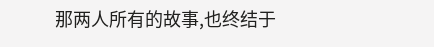那两人所有的故事,也终结于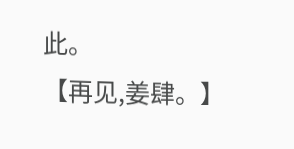此。
【再见,姜肆。】